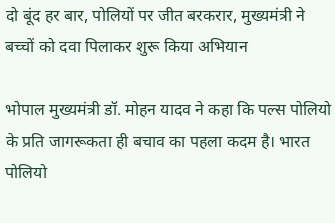दो बूंद हर बार, पोलियों पर जीत बरकरार, मुख्यमंत्री ने बच्चों को दवा पिलाकर शुरू किया अभियान

भोपाल मुख्यमंत्री डॉ. मोहन यादव ने कहा कि पल्स पोलियो के प्रति जागरूकता ही बचाव का पहला कदम है। भारत पोलियो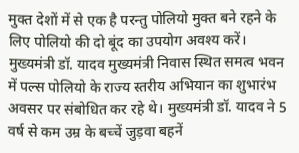मुक्त देशों में से एक है परन्तु पोलियो मुक्त बने रहने के लिए पोलियो की दो बूंद का उपयोग अवश्य करें। मुख्यमंत्री डॉ. यादव मुख्यमंत्री निवास स्थित समत्व भवन में पल्स पोलियो के राज्य स्तरीय अभियान का शुभारंभ अवसर पर संबोधित कर रहे थे। मुख्यमंत्री डॉ. यादव ने 5 वर्ष से कम उम्र के बच्चें जुड़वा बहनें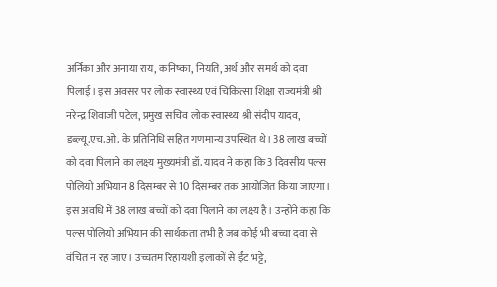अर्निका और अनाया राय, कनिष्का, नियति, अर्थ और समर्थ को दवा पिलाई। इस अवसर पर लोक स्वास्थ्य एवं चिकित्सा शिक्षा राज्यमंत्री श्री नरेन्द्र शिवाजी पटेल, प्रमुख सचिव लोक स्वास्थ्य श्री संदीप यादव, डब्ल्यू.एच.ओ. के प्रतिनिधि सहित गणमान्य उपस्थित थे। 38 लाख बच्चों को दवा पिलाने का लक्ष्य मुख्यमंत्री डॉ. यादव ने कहा कि 3 दिवसीय पल्स पोलियो अभियान 8 दिसम्बर से 10 दिसम्बर तक आयोजित किया जाएगा। इस अवधि में 38 लाख बच्चों को दवा पिलाने का लक्ष्य है। उन्होंने कहा कि पल्स पोलियो अभियान की सार्थकता तभी है जब कोई भी बच्चा दवा से वंचित न रह जाए। उच्चतम रिहायशी इलाकों से ईंट भट्टे,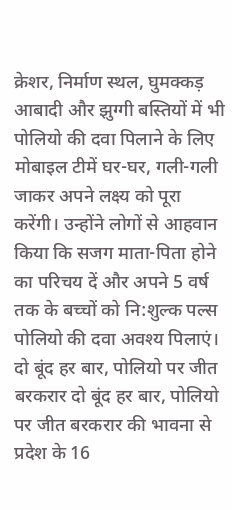क्रेशर, निर्माण स्थल, घुमक्कड़ आबादी और झुग्गी बस्तियों में भी पोलियो की दवा पिलाने के लिए मोबाइल टीमें घर-घर, गली-गली जाकर अपने लक्ष्य को पूरा करेंगी। उन्होंने लोगों से आहवान किया कि सजग माता-पिता होने का परिचय दें और अपने 5 वर्ष तक के बच्चों को नि:शुल्क पल्स पोलियो की दवा अवश्य पिलाएं। दो बूंद हर बार, पोलियो पर जीत बरकरार दो बूंद हर बार, पोलियो पर जीत बरकरार की भावना से प्रदेश के 16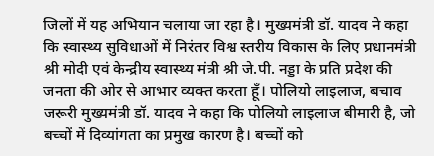जिलों में यह अभियान चलाया जा रहा है। मुख्यमंत्री डॉ. यादव ने कहा कि स्वास्थ्य सुविधाओं में निरंतर विश्व स्तरीय विकास के लिए प्रधानमंत्री श्री मोदी एवं केन्द्रीय स्वास्थ्य मंत्री श्री जे.पी. नड्डा के प्रति प्रदेश की जनता की ओर से आभार व्यक्त करता हूँ। पोलियो लाइलाज, बचाव जरूरी मुख्यमंत्री डॉ. यादव ने कहा कि पोलियो लाइलाज बीमारी है, जो बच्चों में दिव्यांगता का प्रमुख कारण है। बच्चों को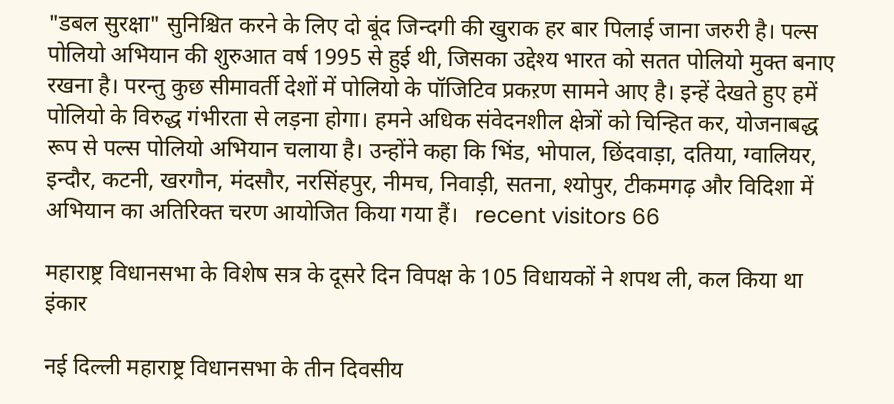"डबल सुरक्षा" सुनिश्चित करने के लिए दो बूंद जिन्दगी की खुराक हर बार पिलाई जाना जरुरी है। पल्स पोलियो अभियान की शुरुआत वर्ष 1995 से हुई थी, जिसका उद्देश्य भारत को सतत पोलियो मुक्त बनाए रखना है। परन्तु कुछ सीमावर्ती देशों में पोलियो के पॉजिटिव प्रकऱण सामने आए है। इन्हें देखते हुए हमें पोलियो के विरुद्ध गंभीरता से लड़ना होगा। हमने अधिक संवेदनशील क्षेत्रों को चिन्हित कर, योजनाबद्ध रूप से पल्स पोलियो अभियान चलाया है। उन्होंने कहा कि भिंड, भोपाल, छिंदवाड़ा, दतिया, ग्वालियर, इन्दौर, कटनी, खरगौन, मंदसौर, नरसिंहपुर, नीमच, निवाड़ी, सतना, श्योपुर, टीकमगढ़ और विदिशा में अभियान का अतिरिक्त चरण आयोजित किया गया हैं।   recent visitors 66

महाराष्ट्र विधानसभा के विशेष सत्र के दूसरे दिन विपक्ष के 105 विधायकों ने शपथ ली, कल किया था इंकार

नई दिल्ली महाराष्ट्र विधानसभा के तीन दिवसीय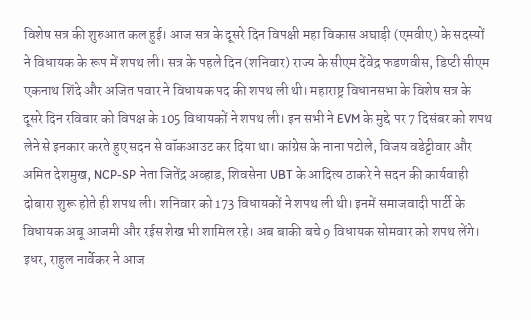विशेष सत्र की शुरुआत कल हुई। आज सत्र के दूसरे दिन विपक्षी महा विकास अघाड़ी (एमवीए) के सदस्यों ने विधायक के रूप में शपथ ली। सत्र के पहले दिन (शनिवार) राज्य के सीएम देंवेद्र फडणवीस, डिप्टी सीएम एकनाथ शिंदे और अजित पवार ने विधायक पद की शपथ ली थी। महाराष्ट्र विधानसभा के विशेष सत्र के दूसरे दिन रविवार को विपक्ष के 105 विधायकों ने शपथ ली। इन सभी ने EVM के मुद्दे पर 7 दिसंबर को शपथ लेने से इनकार करते हुए सदन से वॉकआउट कर दिया था। कांग्रेस के नाना पटोले, विजय वडेट्टीवार और अमित देशमुख, NCP-SP नेता जितेंद्र अव्हाड, शिवसेना UBT के आदित्य ठाकरे ने सदन की कार्यवाही दोबारा शुरू होते ही शपथ ली। शनिवार को 173 विधायकों ने शपथ ली थी। इनमें समाजवादी पार्टी के विधायक अबू आजमी और रईस शेख भी शामिल रहे। अब बाकी बचे 9 विधायक सोमवार को शपथ लेंगे। इधर, राहुल नार्वेकर ने आज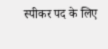स्पीकर पद के लिए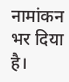नामांकन भर दिया है।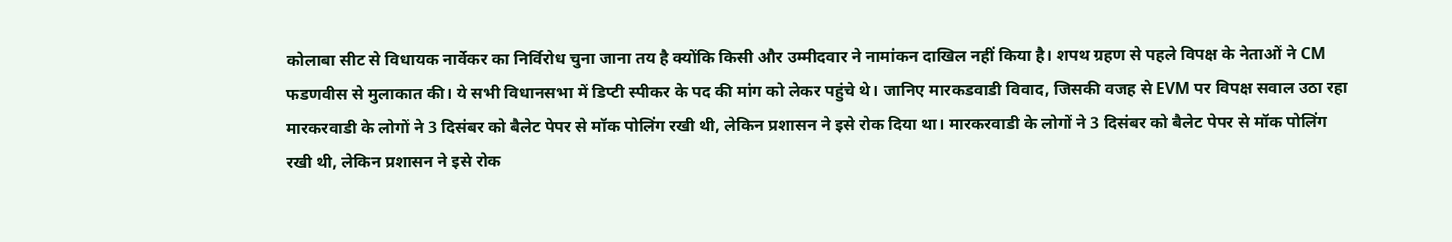कोलाबा सीट से विधायक नार्वेकर का निर्विरोध चुना जाना तय है क्योंकि किसी और उम्मीदवार ने नामांकन दाखिल नहीं किया है। शपथ ग्रहण से पहले विपक्ष के नेताओं ने CM फडणवीस से मुलाकात की। ये सभी विधानसभा में डिप्टी स्पीकर के पद की मांग को लेकर पहुंचे थे। जानिए मारकडवाडी विवाद, जिसकी वजह से EVM पर विपक्ष सवाल उठा रहा मारकरवाडी के लोगों ने 3 दिसंबर को बैलेट पेपर से मॉक पोलिंग रखी थी, लेकिन प्रशासन ने इसे रोक दिया था। मारकरवाडी के लोगों ने 3 दिसंबर को बैलेट पेपर से मॉक पोलिंग रखी थी, लेकिन प्रशासन ने इसे रोक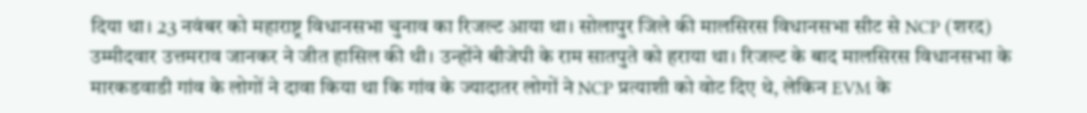दिया था। 23 नवंबर को महाराष्ट्र विधानसभा चुनाव का रिजल्ट आया था। सोलापुर जिले की मालसिरस विधानसभा सीट से NCP (शरद) उम्मीदवार उत्तमराव जानकर ने जीत हासिल की थी। उन्होंने बीजेपी के राम सातपुते को हराया था। रिजल्ट के बाद मालसिरस विधानसभा के मारकडवाडी गांव के लोगों ने दावा किया था कि गांव के ज्यादातर लोगों ने NCP प्रत्याशी को वोट दिए थे, लेकिन EVM के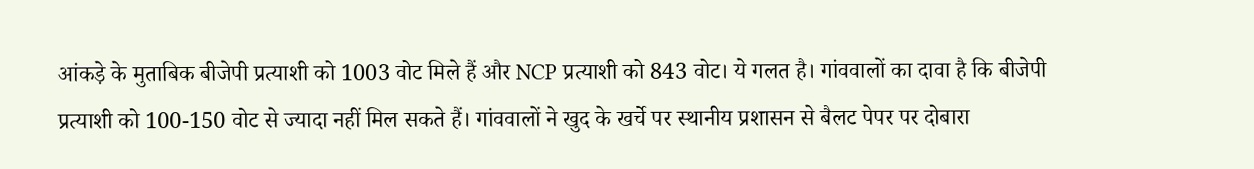आंकड़े के मुताबिक बीजेपी प्रत्याशी को 1003 वोट मिले हैं और NCP प्रत्याशी को 843 वोट। ये गलत है। गांववालों का दावा है कि बीजेपी प्रत्याशी को 100-150 वोट से ज्यादा नहीं मिल सकते हैं। गांववालों ने खुद के खर्चे पर स्थानीय प्रशासन से बैलट पेपर पर दोबारा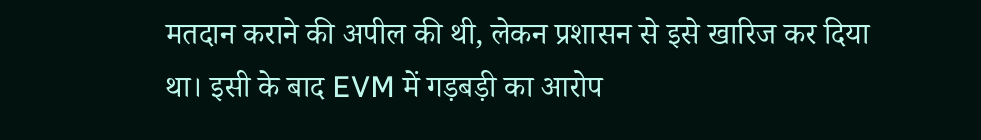मतदान कराने की अपील की थी, लेकन प्रशासन से इसे खारिज कर दिया था। इसी के बाद EVM में गड़बड़ी का आरोप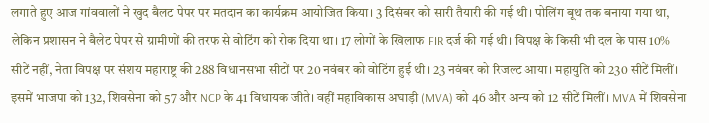लगाते हुए आज गांववालों ने खुद बैलट पेपर पर मतदान का कार्यक्रम आयोजित किया। 3 दिसंबर को सारी तैयारी की गई थी। पोलिंग बूथ तक बनाया गया था, लेकिन प्रशासन ने बैलेट पेपर से ग्रामीणों की तरफ से वोटिंग को रोक दिया था। 17 लोगों के खिलाफ FIR दर्ज की गई थी। विपक्ष के किसी भी दल के पास 10% सीटें नहीं, नेता विपक्ष पर संशय महाराष्ट्र की 288 विधानसभा सीटों पर 20 नवंबर को वोटिंग हुई थी। 23 नवंबर को रिजल्ट आया। महायुति को 230 सीटें मिलीं। इसमें भाजपा को 132, शिवसेना को 57 और NCP के 41 विधायक जीते। वहीं महाविकास अघाड़ी (MVA) को 46 और अन्य को 12 सीटें मिलीं। MVA में शिवसेना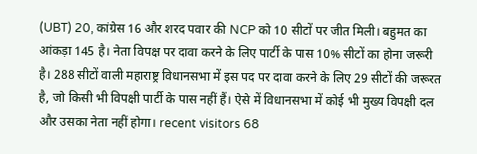(UBT) 20, कांग्रेस 16 और शरद पवार की NCP को 10 सीटों पर जीत मिली। बहुमत का आंकड़ा 145 है। नेता विपक्ष पर दावा करने के लिए पार्टी के पास 10% सीटों का होना जरूरी है। 288 सीटों वाली महाराष्ट्र विधानसभा में इस पद पर दावा करने के लिए 29 सीटों की जरूरत है, जो किसी भी विपक्षी पार्टी के पास नहीं हैं। ऐसे में विधानसभा में कोई भी मुख्य विपक्षी दल और उसका नेता नहीं होगा। recent visitors 68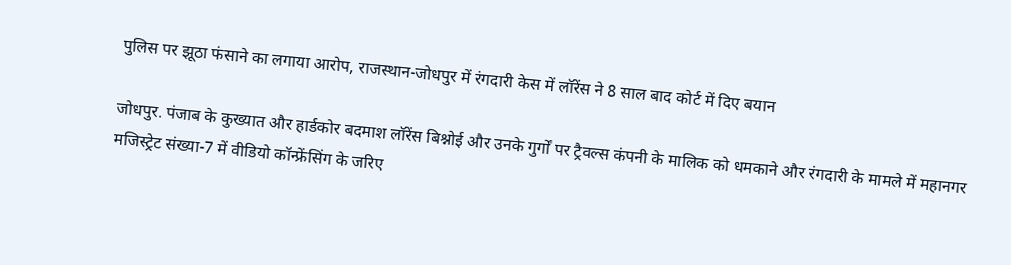पुलिस पर झूठा फंसाने का लगाया आरोप, राजस्थान-जोधपुर में रंगदारी केस में लॉरेंस ने 8 साल बाद कोर्ट में दिए बयान

जोधपुर. पंजाब के कुख्यात और हार्डकोर बदमाश लॉरेंस बिश्नोई और उनके गुर्गों पर ट्रैवल्स कंपनी के मालिक को धमकाने और रंगदारी के मामले में महानगर मजिस्ट्रेट संख्या-7 में वीडियो कॉन्फ्रेंसिंग के जरिए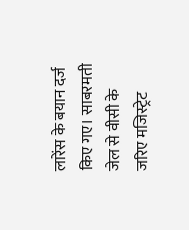लारेंस के बयान दर्ज किए गए। साबरमती जेल से वीसी के जरिए मजिस्ट्रेट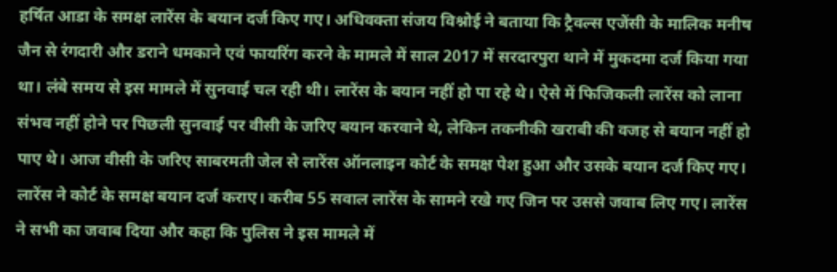हर्षित आडा के समक्ष लारेंस के बयान दर्ज किए गए। अधिवक्ता संजय विश्नोई ने बताया कि ट्रैवल्स एजेंसी के मालिक मनीष जैन से रंगदारी और डराने धमकाने एवं फायरिंग करने के मामले में साल 2017 में सरदारपुरा थाने में मुकदमा दर्ज किया गया था। लंबे समय से इस मामले में सुनवाई चल रही थी। लारेंस के बयान नहीं हो पा रहे थे। ऐसे में फिजिकली लारेंस को लाना संभव नहीं होने पर पिछली सुनवाई पर वीसी के जरिए बयान करवाने थे, लेकिन तकनीकी खराबी की वजह से बयान नहीं हो पाए थे। आज वीसी के जरिए साबरमती जेल से लारेंस ऑनलाइन कोर्ट के समक्ष पेश हुआ और उसके बयान दर्ज किए गए। लारेंस ने कोर्ट के समक्ष बयान दर्ज कराए। करीब 55 सवाल लारेंस के सामने रखे गए जिन पर उससे जवाब लिए गए। लारेंस ने सभी का जवाब दिया और कहा कि पुलिस ने इस मामले में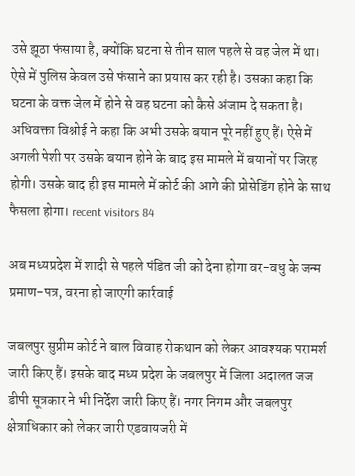उसे झूठा फंसाया है, क्योंकि घटना से तीन साल पहले से वह जेल में था। ऐसे में पुलिस केवल उसे फंसाने का प्रयास कर रही है। उसका कहा कि घटना के वक्त जेल में होने से वह घटना को कैसे अंजाम दे सकता है। अधिवक्ता विश्नोई ने कहा कि अभी उसके बयान पूरे नहीं हुए हैं। ऐसे में अगली पेशी पर उसके बयान होने के बाद इस मामले में बयानों पर जिरह होगी। उसके बाद ही इस मामले में कोर्ट की आगे की प्रोसेडिंग होने के साथ फैसला होगा। recent visitors 84

अब मध्यप्रदेश में शादी से पहले पंडित जी को देना होगा वर-वधु के जन्म प्रमाण-पत्र, वरना हो जाएगी कार्रवाई

जबलपुर सुप्रीम कोर्ट ने बाल विवाह रोकथान को लेकर आवश्यक परामर्श जारी किए हैं। इसके बाद मध्य प्रदेश के जबलपुर में जिला अदालत जज डीपी सूत्रकार ने भी निर्देश जारी किए हैं। नगर निगम और जबलपुर क्षेत्राधिकार को लेकर जारी एडवायजरी में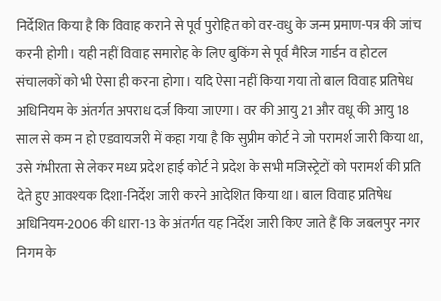निर्देशित किया है कि विवाह कराने से पूर्व पुरोहित को वर-वधु के जन्म प्रमाण-पत्र की जांच करनी होगी। यही नहीं विवाह समारोह के लिए बुकिंग से पूर्व मैरिज गार्डन व होटल संचालकों को भी ऐसा ही करना होगा। यदि ऐसा नहीं किया गया तो बाल विवाह प्रतिषेध अधिनियम के अंतर्गत अपराध दर्ज किया जाएगा। वर की आयु 21 और वधू की आयु 18 साल से कम न हो एडवायजरी में कहा गया है कि सुप्रीम कोर्ट ने जो परामर्श जारी किया था, उसे गंभीरता से लेकर मध्य प्रदेश हाई कोर्ट ने प्रदेश के सभी मजिस्ट्रेटों को परामर्श की प्रति देते हुए आवश्यक दिशा-निर्देश जारी करने आदेशित किया था। बाल विवाह प्रतिषेध अधिनियम-2006 की धारा-13 के अंतर्गत यह निर्देश जारी किए जाते हैं कि जबलपुर नगर निगम के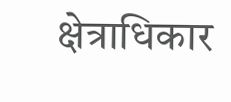क्षेत्राधिकार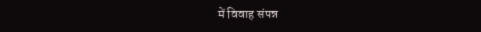में विवाह संपन्न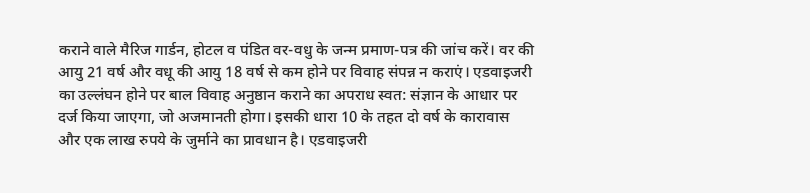कराने वाले मैरिज गार्डन, होटल व पंडित वर-वधु के जन्म प्रमाण-पत्र की जांच करें। वर की आयु 21 वर्ष और वधू की आयु 18 वर्ष से कम होने पर विवाह संपन्न न कराएं। एडवाइजरी का उल्लंघन होने पर बाल विवाह अनुष्ठान कराने का अपराध स्वत: संज्ञान के आधार पर दर्ज किया जाएगा, जो अजमानती होगा। इसकी धारा 10 के तहत दो वर्ष के कारावास और एक लाख रुपये के जुर्माने का प्रावधान है। एडवाइजरी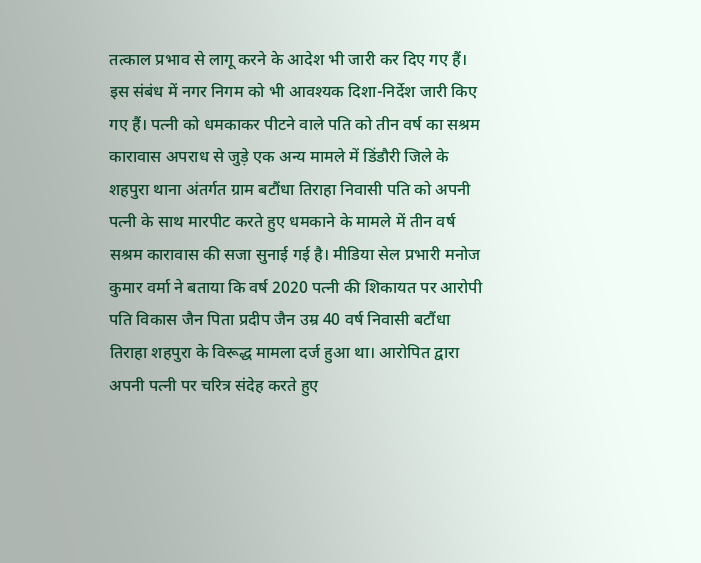तत्काल प्रभाव से लागू करने के आदेश भी जारी कर दिए गए हैं। इस संबंध में नगर निगम को भी आवश्यक दिशा-निर्देश जारी किए गए हैं। पत्नी को धमकाकर पीटने वाले पति को तीन वर्ष का सश्रम कारावास अपराध से जुड़े एक अन्य मामले में डिंडौरी जिले के शहपुरा थाना अंतर्गत ग्राम बटौंधा तिराहा निवासी पति को अपनी पत्नी के साथ मारपीट करते हुए धमकाने के मामले में तीन वर्ष सश्रम कारावास की सजा सुनाई गई है। मीडिया सेल प्रभारी मनोज कुमार वर्मा ने बताया कि वर्ष 2020 पत्नी की शिकायत पर आरोपी पति विकास जैन पिता प्रदीप जैन उम्र 40 वर्ष निवासी बटौंधा तिराहा शहपुरा के विरूद्ध मामला दर्ज हुआ था। आरोपित द्वारा अपनी पत्नी पर चरित्र संदेह करते हुए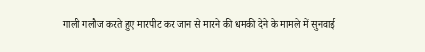गाली गलौज करते हुए मारपीट कर जान से मारने की धमकी देने के मामले में सुनवाई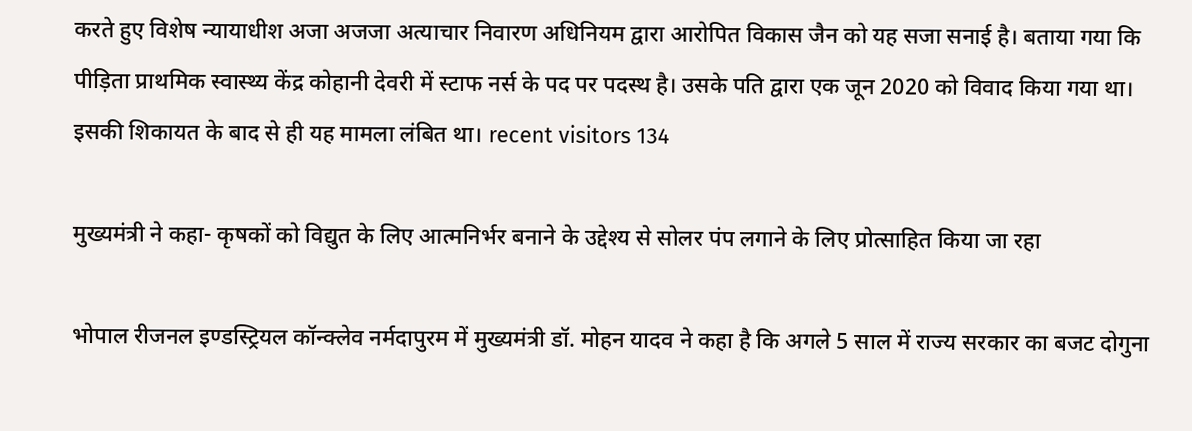करते हुए विशेष न्यायाधीश अजा अजजा अत्याचार निवारण अधिनियम द्वारा आरोपित विकास जैन को यह सजा सनाई है। बताया गया कि पीड़िता प्राथमिक स्वास्थ्य केंद्र कोहानी देवरी में स्टाफ नर्स के पद पर पदस्थ है। उसके पति द्वारा एक जून 2020 को विवाद किया गया था। इसकी शिकायत के बाद से ही यह मामला लंबित था। recent visitors 134

मुख्‍यमंत्री ने कहा- कृषकों को विद्युत के लिए आत्‍मनिर्भर बनाने के उद्देश्‍य से सोलर पंप लगाने के लिए प्रोत्‍साहित किया जा रहा

भोपाल रीजनल इण्डस्ट्रियल कॉन्क्लेव नर्मदापुरम में मुख्‍यमंत्री डॉ. मोहन यादव ने कहा है कि अगले 5 साल में राज्‍य सरकार का बजट दोगुना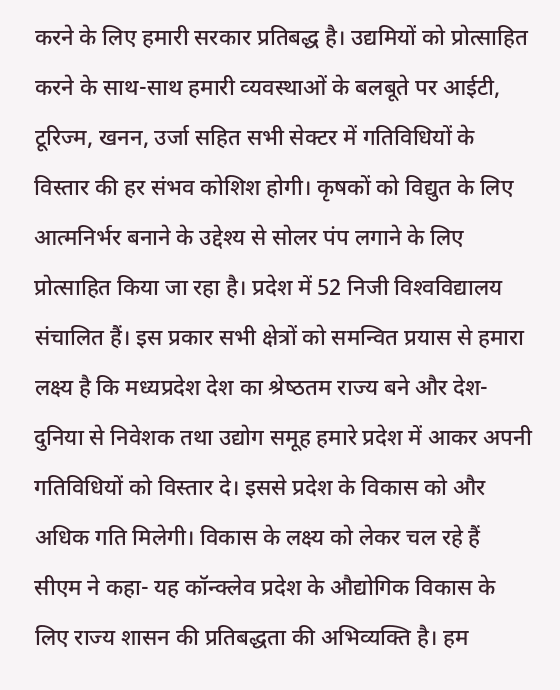करने के लिए हमारी सरकार प्रतिबद्ध है। उद्यमियों को प्रोत्‍साहित करने के साथ-साथ हमारी व्‍यवस्‍थाओं के बलबूते पर आईटी, टूरिज्‍म, खनन, उर्जा सहित सभी सेक्‍टर में गतिविधियों के विस्‍तार की हर संभव कोशिश होगी। कृषकों को विद्युत के लिए आत्‍मनिर्भर बनाने के उद्देश्‍य से सोलर पंप लगाने के लिए प्रोत्‍साहित किया जा रहा है। प्रदेश में 52 निजी विश्‍वविद्यालय संचालित हैं। इस प्रकार सभी क्षेत्रों को समन्‍वित प्रयास से हमारा लक्ष्य है कि मध्‍यप्रदेश देश का श्रेष्‍ठतम राज्‍य बने और देश-दुनिया से निवेशक तथा उद्योग समूह हमारे प्रदेश में आकर अपनी गतिविधियों को विस्‍तार दे। इससे प्रदेश के विकास को और अधिक गति मिलेगी। विकास के लक्ष्‍य को लेकर चल रहे हैं सीएम ने कहा- यह कॉन्‍क्‍लेव प्रदेश के औद्योगिक विकास के लिए राज्‍य शासन की प्रतिबद्धता की अभिव्यक्ति है। हम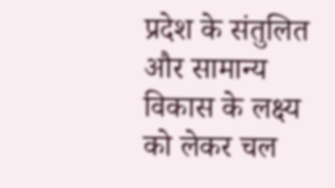प्रदेश के संतुलित और सामान्‍य विकास के लक्ष्‍य को लेकर चल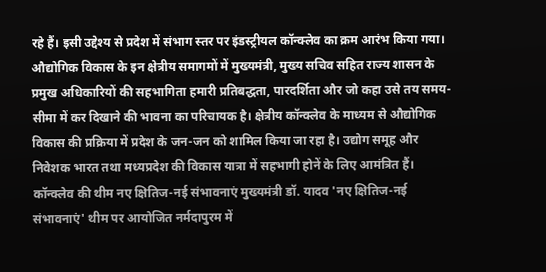रहे हैं। इसी उद्देश्य से प्रदेश में संभाग स्तर पर इंडस्‍ट्रीयल कॉन्‍क्‍लेव का क्रम आरंभ किया गया। औद्योगिक विकास के इन क्षेत्रीय समागमों में मुख्‍यमंत्री, मुख्‍य सचिव सहित राज्‍य शासन के प्रमुख अधिकारियों की सहभागिता हमारी प्रतिबद्धता, पार‍दर्शिता और जो कहा उसे तय समय-सीमा में कर दिखाने की भावना का परिचायक है। क्षेत्रीय कॉन्‍क्‍लेव के माध्‍यम से औद्योगिक विकास की प्रक्रिया में प्रदेश के जन-जन को शामिल किया जा रहा है। उद्योग समूह और निवेशक भारत तथा मध्‍यप्रदेश की विकास यात्रा में सहभागी होनें के लिए आमंत्रित हैं। कॉन्क्लेव की थीम नए क्षितिज-नई संभावनाएं मुख्यमंत्री डॉ. यादव 'नए क्षितिज-नई संभावनाएं' थीम पर आयोजित नर्मदापुरम में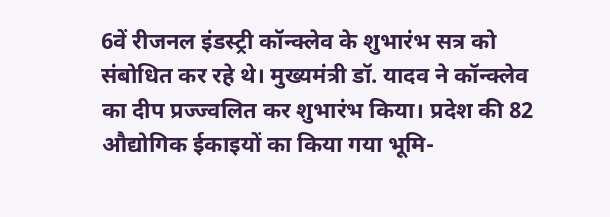6वें रीजनल इंडस्ट्री कॉन्क्लेव के शुभारंभ सत्र को संबोधित कर रहे थे। मुख्‍यमंत्री डॉ. यादव ने कॉन्‍क्‍लेव का दीप प्रज्‍ज्वलित कर शुभारंभ किया। प्रदेश की 82 औद्योगिक ईकाइयों का किया गया भूमि-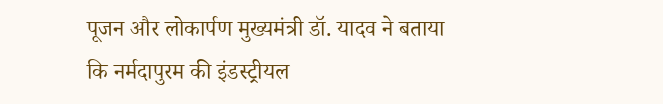पूजन और लोकार्पण मुख्‍यमंत्री डॉ. यादव ने बताया कि नर्मदापुरम की इंडस्‍ट्रीयल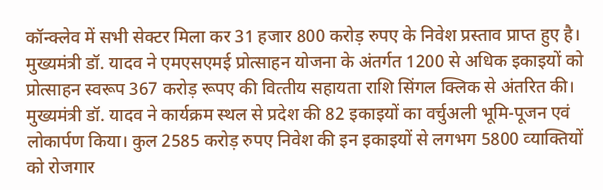कॉन्‍क्‍लेव में सभी सेक्‍टर मिला कर 31 हजार 800 करोड़ रुपए के निवेश प्रस्‍ताव प्राप्‍त हुए है। मुख्‍यमंत्री डॉ. यादव ने एमएसएमई प्रोत्‍साहन योजना के अंतर्गत 1200 से अधिक इकाइयों को प्रोत्‍साहन स्‍वरूप 367 करोड़ रूपए की वित्‍तीय सहायता राशि सिंगल क्लिक से अंतरित की। मुख्‍यमंत्री डॉ. यादव ने कार्यक्रम स्‍थल से प्रदेश की 82 इकाइयों का वर्चुअली भूमि-पूजन एवं लोकार्पण किया। कुल 2585 करोड़ रुपए निवेश की इन इकाइयों से लगभग 5800 व्‍याक्तियों को रोजगार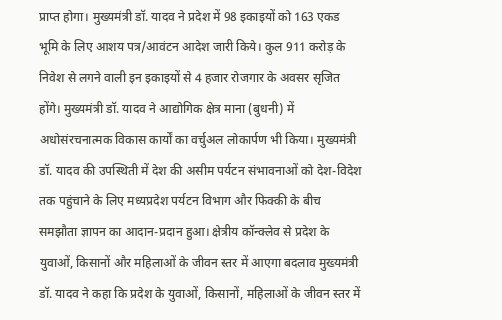प्राप्‍त होगा। मुख्‍यमंत्री डॉ. यादव ने प्रदेश में 98 इकाइयों को 163 एकड भूमि के लिए आशय पत्र/आवंटन आदेश जारी किये। कुल 911 करोड़ के निवेश से लगने वाली इन इकाइयों से 4 हजार रोजगार के अवसर सृजित होंगे। मुख्‍यमंत्री डॉ. यादव ने आद्योगिक क्षेत्र माना (बुधनी) में अधोसंरचनात्मक विकास कार्यों का वर्चुअल लोकार्पण भी किया। मुख्‍यमंत्री डॉ. यादव की उपस्थिती में देश की असीम पर्यटन संभावनाओं को देश-विदेश तक पहुंचाने के लिए मध्‍यप्रदेश पर्यटन विभाग और फिक्‍की के बीच समझौता ज्ञापन का आदान-प्रदान हुआ। क्षेत्रीय कॉन्‍क्‍लेव से प्रदेश के युवाओं, किसानों और महिलाओं के जीवन स्‍तर में आएगा बदलाव मुख्‍यमंत्री डॉ. यादव ने कहा कि प्रदेश के युवाओं, किसानों, महिलाओं के जीवन स्‍तर में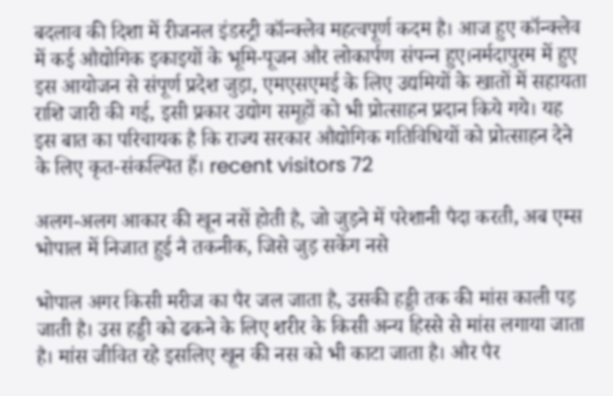बदलाव की दिशा में रीजनल इंडस्‍ट्री कॉन्‍क्‍लेव महत्‍वपूर्ण कदम है। आज हुए कॉन्‍क्‍लेव में कई औद्योगिक इकाइयों के भूमि-पूजन और लोकार्पण संपन्‍न हुए।नर्मदापुरम में हुए इस आयोजन से संपूर्ण प्रदेश जुड़ा, एमएसएमई के लिए उद्यमियों के खातों में सहायता राशि जारी की गई, इसी प्रकार उद्योग समूहों को भी प्रोत्‍साहन प्रदान किये गये। यह इस बात का परिचायक है कि राज्‍य सरकार औद्योगिक गतिविधियों को प्रोत्‍साहन देने के लिए कृत-संकल्पित हैं। recent visitors 72

अलग-अलग आकार की खून नसें होती है, जो जुड़ने में परेशानी पैदा करती, अब एम्स भोपाल में निजात हुई नै तकनीक, जिसे जुड़ सकेंग नसे

भोपाल अगर किसी मरीज का पैर जल जाता है, उसकी हड्डी तक की मांस काली पड़ जाती है। उस हड्डी को ढकने के लिए शरीर के किसी अन्य हिस्से से मांस लगाया जाता है। मांस जीवित रहे इसलिए खून की नस को भी काटा जाता है। और पैर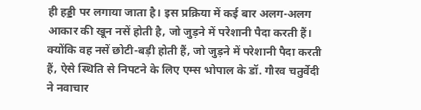ही हड्डी पर लगाया जाता है। इस प्रक्रिया में कई बार अलग-अलग आकार की खून नसें होती है, जो जुड़ने में परेशानी पैदा करती हैं। क्योंकि वह नसें छोटी-बड़ी होती हैं, जो जुड़ने में परेशानी पैदा करती हैं, ऐसे स्थिति से निपटने के लिए एम्स भोपाल के डॉ. गौरव चतुर्वेदी ने नवाचार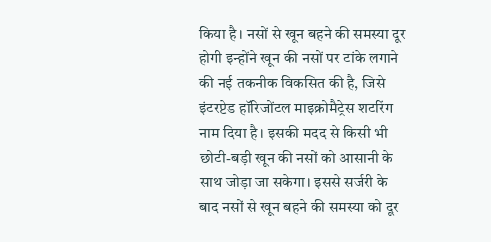किया है। नसों से खून बहने की समस्या दूर होगी इन्होंने खून की नसों पर टांके लगाने की नई तकनीक विकसित की है, जिसे इंटरप्टेड हॉरिजोंटल माइक्रोमैट्रेस शटरिंग नाम दिया है। इसकी मदद से किसी भी छोटी-बड़ी खून की नसों को आसानी के साथ जोड़ा जा सकेगा। इससे सर्जरी के बाद नसों से खून बहने की समस्या को दूर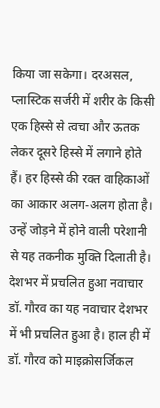किया जा सकेगा। दरअसल, प्लास्टिक सर्जरी में शरीर के किसी एक हिस्से से त्वचा और ऊतक लेकर दूसरे हिस्से में लगाने होते हैं। हर हिस्से की रक्त वाहिकाओं का आकार अलग-अलग होता है। उन्हें जोड़ने में होने वाली परेशानी से यह तकनीक मुक्ति दिलाती है। देशभर में प्रचलित हुआ नवाचार डॉ. गौरव का यह नवाचार देशभर में भी प्रचलित हुआ है। हाल ही में डॉ. गौरव को माइक्रोसर्जिकल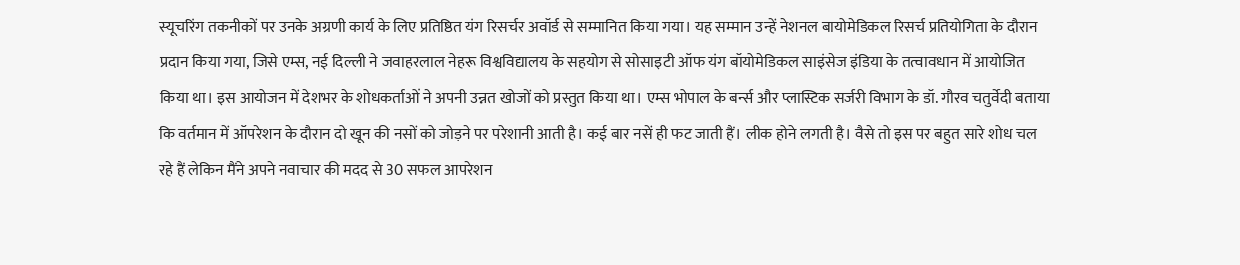स्यूचरिंग तकनीकों पर उनके अग्रणी कार्य के लिए प्रतिष्ठित यंग रिसर्चर अवॉर्ड से सम्मानित किया गया। यह सम्मान उन्हें नेशनल बायोमेडिकल रिसर्च प्रतियोगिता के दौरान प्रदान किया गया, जिसे एम्स, नई दिल्ली ने जवाहरलाल नेहरू विश्वविद्यालय के सहयोग से सोसाइटी ऑफ यंग बॉयोमेडिकल साइंसेज इंडिया के तत्वावधान में आयोजित किया था। इस आयोजन में देशभर के शोधकर्ताओं ने अपनी उन्नत खोजों को प्रस्तुत किया था। एम्स भोपाल के बर्न्स और प्लास्टिक सर्जरी विभाग के डॉ. गौरव चतुर्वेदी बताया कि वर्तमान में ऑपरेशन के दौरान दो खून की नसों को जोड़ने पर परेशानी आती है। कई बार नसें ही फट जाती हैं। लीक होने लगती है। वैसे तो इस पर बहुत सारे शोध चल रहे हैं लेकिन मैंने अपने नवाचार की मदद से 30 सफल आपरेशन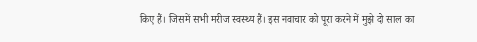किए हैं। जिसमें सभी मरीज स्वस्थ्य हैं। इस नवाचार को पूरा करने में मुझे दो साल का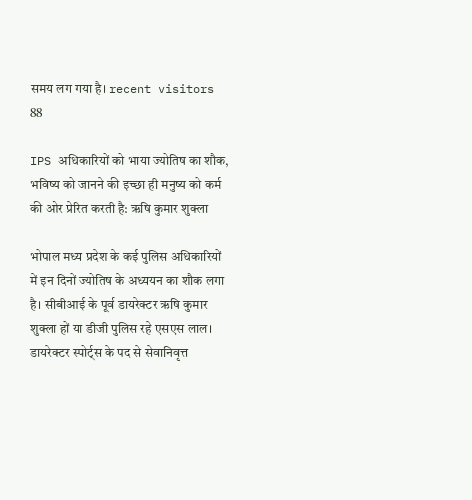समय लग गया है। recent visitors 88

IPS अधिकारियों को भाया ज्योतिष का शौक, भविष्य को जानने की इच्छा ही मनुष्य को कर्म की ओर प्रेरित करती है: ऋषि कुमार शुक्ला

भोपाल मध्य प्रदेश के कई पुलिस अधिकारियों में इन दिनों ज्योतिष के अध्ययन का शौक लगा है। सीबीआई के पूर्व डायरेक्टर ऋषि कुमार शुक्ला हों या डीजी पुलिस रहे एसएस लाल। डायरेक्टर स्पोर्ट्स के पद से सेवानिवृत्त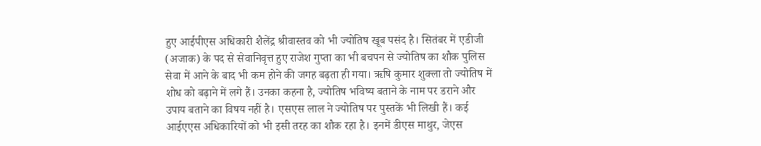हुए आईपीएस अधिकारी शैलेंद्र श्रीवास्तव को भी ज्योतिष खूब पसंद है। सितंबर में एडीजी (अजाक) के पद से सेवानिवृत्त हुए राजेश गुप्ता का भी बचपन से ज्योतिष का शौक पुलिस सेवा में आने के बाद भी कम होने की जगह बढ़ता ही गया। ऋषि कुमार शुक्ला तो ज्योतिष में शोध को बढ़ाने में लगे हैं। उनका कहना है, ज्योतिष भविष्य बताने के नाम पर डराने और उपाय बताने का विषय नहीं है। एसएस लाल ने ज्योतिष पर पुस्तकें भी लिखी हैं। कई आईएएस अधिकारियों को भी इसी तरह का शौक रहा है। इनमें डीएस माथुर, जेएस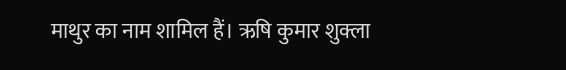माथुर का नाम शामिल हैं। ऋषि कुमार शुक्ला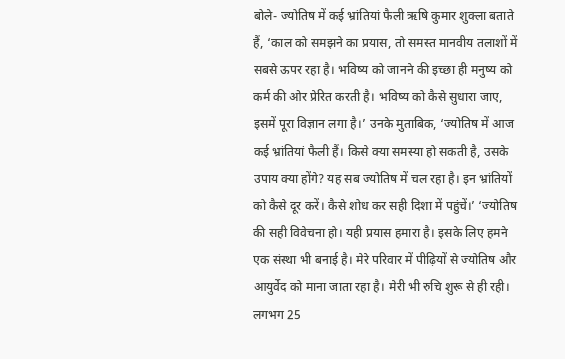बोले- ज्योतिष में कई भ्रांतियां फैली ऋषि कुमार शुक्ला बताते हैं, ‘काल को समझने का प्रयास, तो समस्त मानवीय तलाशों में सबसे ऊपर रहा है। भविष्य को जानने की इच्छा ही मनुष्य को कर्म की ओर प्रेरित करती है। भविष्य को कैसे सुधारा जाए, इसमें पूरा विज्ञान लगा है।’ उनके मुताबिक, ‘ज्योतिष में आज कई भ्रांतियां फैली हैं। किसे क्या समस्या हो सकती है, उसके उपाय क्या होंगे? यह सब ज्योतिष में चल रहा है। इन भ्रांतियों को कैसे दूर करें। कैसे शोध कर सही दिशा में पहुंचें।’ ‘ज्योतिष की सही विवेचना हो। यही प्रयास हमारा है। इसके लिए हमने एक संस्था भी बनाई है। मेरे परिवार में पीढ़ियों से ज्योतिष और आयुर्वेद को माना जाता रहा है। मेरी भी रुचि शुरू से ही रही। लगभग 25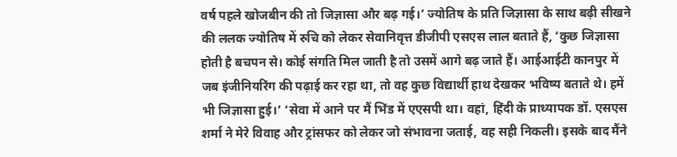वर्ष पहले खोजबीन की तो जिज्ञासा और बढ़ गई।’ ज्योतिष के प्रति जिज्ञासा के साथ बढ़ी सीखने की ललक ज्योतिष में रुचि को लेकर सेवानिवृत्त डीजीपी एसएस लाल बताते हैं, ‘कुछ जिज्ञासा होती है बचपन से। कोई संगति मिल जाती है तो उसमें आगे बढ़ जाते हैं। आईआईटी कानपुर में जब इंजीनियरिंग की पढ़ाई कर रहा था, तो वह कुछ विद्यार्थी हाथ देखकर भविष्य बताते थे। हमें भी जिज्ञासा हुई।’ ‘सेवा में आने पर मैं भिंड में एएसपी था। वहां, हिंदी के प्राध्यापक डॉ. एसएस शर्मा ने मेरे विवाह और ट्रांसफर को लेकर जो संभावना जताई, वह सही निकली। इसके बाद मैंने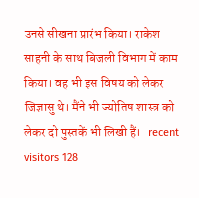उनसे सीखना प्रारंभ किया। राकेश साहनी के साथ बिजली विभाग में काम किया। वह भी इस विषय को लेकर जिज्ञासु थे। मैंने भी ज्योतिष शास्त्र को लेकर दो पुस्तकें भी लिखी हैं।   recent visitors 128